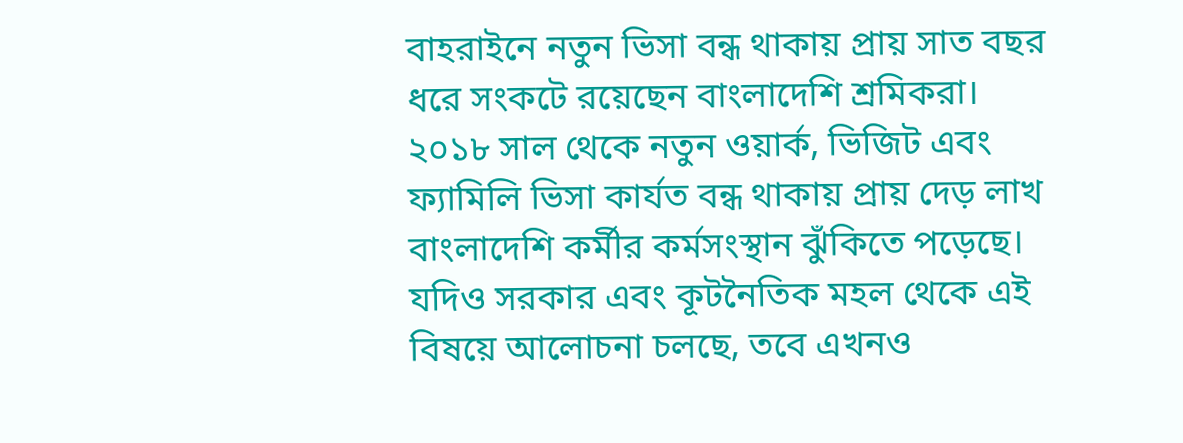বাহরাইনে নতুন ভিসা বন্ধ থাকায় প্রায় সাত বছর ধরে সংকটে রয়েছেন বাংলাদেশি শ্রমিকরা। ২০১৮ সাল থেকে নতুন ওয়ার্ক, ভিজিট এবং ফ্যামিলি ভিসা কার্যত বন্ধ থাকায় প্রায় দেড় লাখ বাংলাদেশি কর্মীর কর্মসংস্থান ঝুঁকিতে পড়েছে। যদিও সরকার এবং কূটনৈতিক মহল থেকে এই বিষয়ে আলোচনা চলছে, তবে এখনও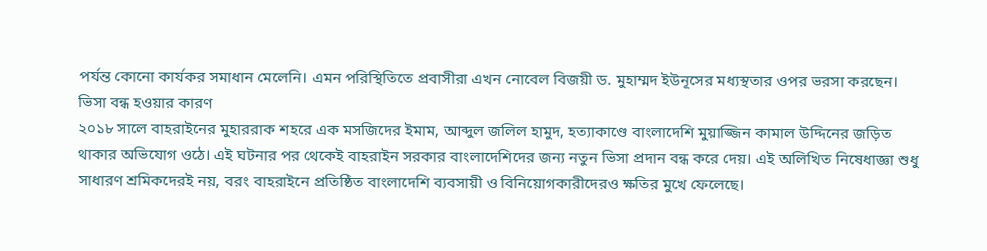পর্যন্ত কোনো কার্যকর সমাধান মেলেনি। এমন পরিস্থিতিতে প্রবাসীরা এখন নোবেল বিজয়ী ড. মুহাম্মদ ইউনূসের মধ্যস্থতার ওপর ভরসা করছেন।
ভিসা বন্ধ হওয়ার কারণ
২০১৮ সালে বাহরাইনের মুহাররাক শহরে এক মসজিদের ইমাম, আব্দুল জলিল হামুদ, হত্যাকাণ্ডে বাংলাদেশি মুয়াজ্জিন কামাল উদ্দিনের জড়িত থাকার অভিযোগ ওঠে। এই ঘটনার পর থেকেই বাহরাইন সরকার বাংলাদেশিদের জন্য নতুন ভিসা প্রদান বন্ধ করে দেয়। এই অলিখিত নিষেধাজ্ঞা শুধু সাধারণ শ্রমিকদেরই নয়, বরং বাহরাইনে প্রতিষ্ঠিত বাংলাদেশি ব্যবসায়ী ও বিনিয়োগকারীদেরও ক্ষতির মুখে ফেলেছে।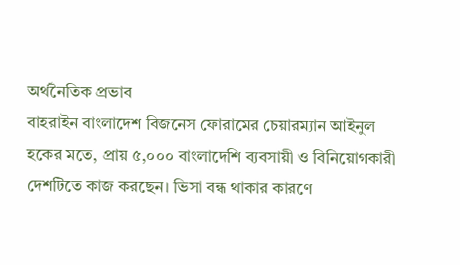অর্থনৈতিক প্রভাব
বাহরাইন বাংলাদেশ বিজনেস ফোরামের চেয়ারম্যান আইনুল হকের মতে, প্রায় ৫,০০০ বাংলাদেশি ব্যবসায়ী ও বিনিয়োগকারী দেশটিতে কাজ করছেন। ভিসা বন্ধ থাকার কারণে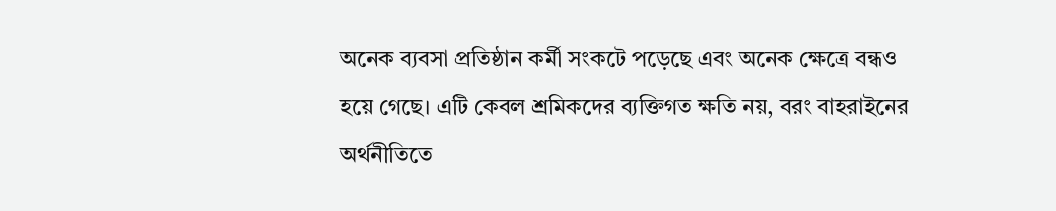অনেক ব্যবসা প্রতিষ্ঠান কর্মী সংকটে পড়েছে এবং অনেক ক্ষেত্রে বন্ধও হয়ে গেছে। এটি কেবল শ্রমিকদের ব্যক্তিগত ক্ষতি নয়, বরং বাহরাইনের অর্থনীতিতে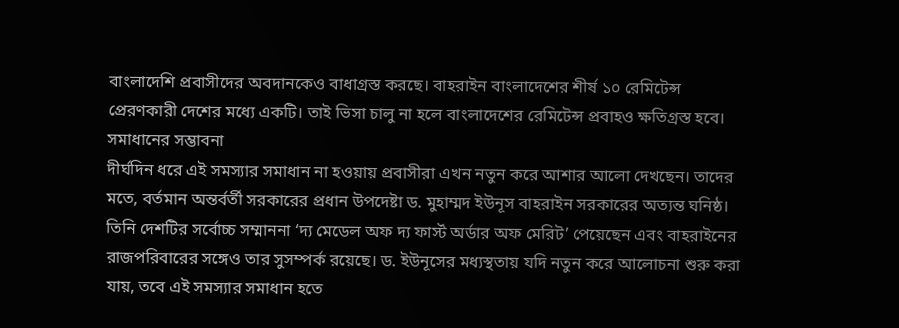বাংলাদেশি প্রবাসীদের অবদানকেও বাধাগ্রস্ত করছে। বাহরাইন বাংলাদেশের শীর্ষ ১০ রেমিটেন্স প্রেরণকারী দেশের মধ্যে একটি। তাই ভিসা চালু না হলে বাংলাদেশের রেমিটেন্স প্রবাহও ক্ষতিগ্রস্ত হবে।
সমাধানের সম্ভাবনা
দীর্ঘদিন ধরে এই সমস্যার সমাধান না হওয়ায় প্রবাসীরা এখন নতুন করে আশার আলো দেখছেন। তাদের মতে, বর্তমান অন্তর্বর্তী সরকারের প্রধান উপদেষ্টা ড. মুহাম্মদ ইউনূস বাহরাইন সরকারের অত্যন্ত ঘনিষ্ঠ। তিনি দেশটির সর্বোচ্চ সম্মাননা ‘দ্য মেডেল অফ দ্য ফার্স্ট অর্ডার অফ মেরিট’ পেয়েছেন এবং বাহরাইনের রাজপরিবারের সঙ্গেও তার সুসম্পর্ক রয়েছে। ড. ইউনূসের মধ্যস্থতায় যদি নতুন করে আলোচনা শুরু করা যায়, তবে এই সমস্যার সমাধান হতে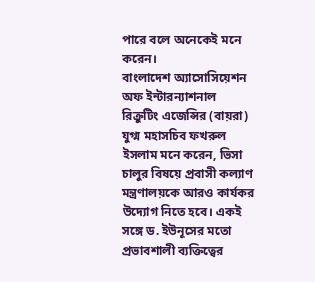পারে বলে অনেকেই মনে করেন।
বাংলাদেশ অ্যাসোসিয়েশন অফ ইন্টারন্যাশনাল রিক্রুটিং এজেন্সির (বায়রা) যুগ্ম মহাসচিব ফখরুল ইসলাম মনে করেন, ভিসা চালুর বিষয়ে প্রবাসী কল্যাণ মন্ত্রণালয়কে আরও কার্যকর উদ্যোগ নিতে হবে। একই সঙ্গে ড. ইউনূসের মতো প্রভাবশালী ব্যক্তিত্বের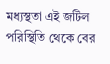মধ্যস্থতা এই জটিল পরিস্থিতি থেকে বের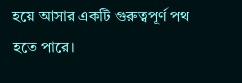হয়ে আসার একটি গুরুত্বপূর্ণ পথ হতে পারে।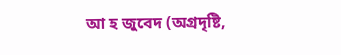আ হ জুবেদ (অগ্রদৃষ্টি,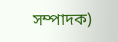সম্পাদক)